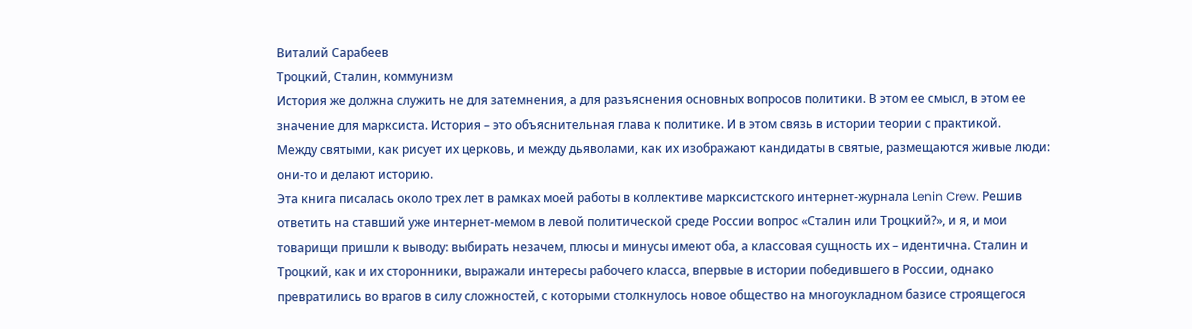Виталий Сарабеев
Троцкий, Сталин, коммунизм
История же должна служить не для затемнения, а для разъяснения основных вопросов политики. В этом ее смысл, в этом ее значение для марксиста. История – это объяснительная глава к политике. И в этом связь в истории теории с практикой.
Между святыми, как рисует их церковь, и между дьяволами, как их изображают кандидаты в святые, размещаются живые люди: они-то и делают историю.
Эта книга писалась около трех лет в рамках моей работы в коллективе марксистского интернет-журнала Lenin Crew. Решив ответить на ставший уже интернет-мемом в левой политической среде России вопрос «Сталин или Троцкий?», и я, и мои товарищи пришли к выводу: выбирать незачем, плюсы и минусы имеют оба, а классовая сущность их – идентична. Сталин и Троцкий, как и их сторонники, выражали интересы рабочего класса, впервые в истории победившего в России, однако превратились во врагов в силу сложностей, с которыми столкнулось новое общество на многоукладном базисе строящегося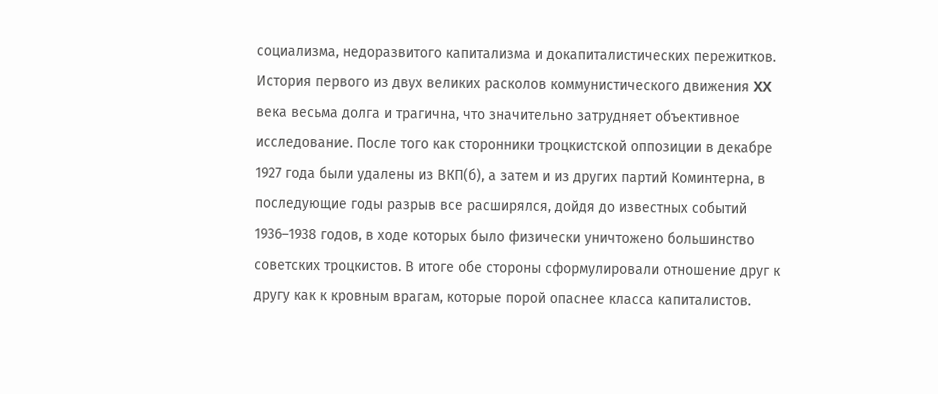социализма, недоразвитого капитализма и докапиталистических пережитков.
История первого из двух великих расколов коммунистического движения XX века весьма долга и трагична, что значительно затрудняет объективное исследование. После того как сторонники троцкистской оппозиции в декабре 1927 года были удалены из ВКП(б), а затем и из других партий Коминтерна, в последующие годы разрыв все расширялся, дойдя до известных событий 1936–1938 годов, в ходе которых было физически уничтожено большинство советских троцкистов. В итоге обе стороны сформулировали отношение друг к другу как к кровным врагам, которые порой опаснее класса капиталистов.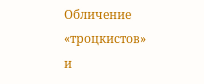Обличение «троцкистов» и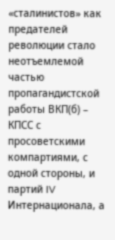«сталинистов» как предателей революции стало неотъемлемой частью пропагандистской работы ВКП(б) – КПСС с просоветскими компартиями, с одной стороны, и партий IV Интернационала, а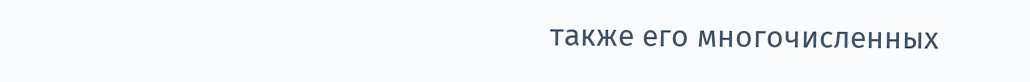также его многочисленных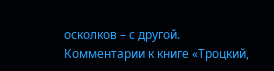осколков – с другой.
Комментарии к книге «Троцкий,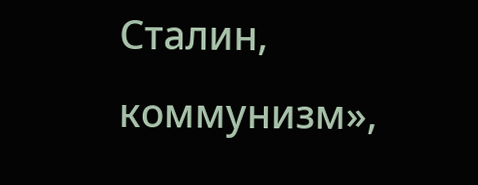Сталин, коммунизм»,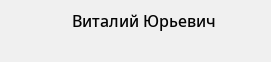Виталий Юрьевич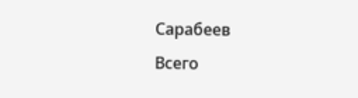Сарабеев
Всего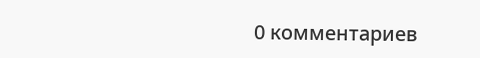0 комментариев